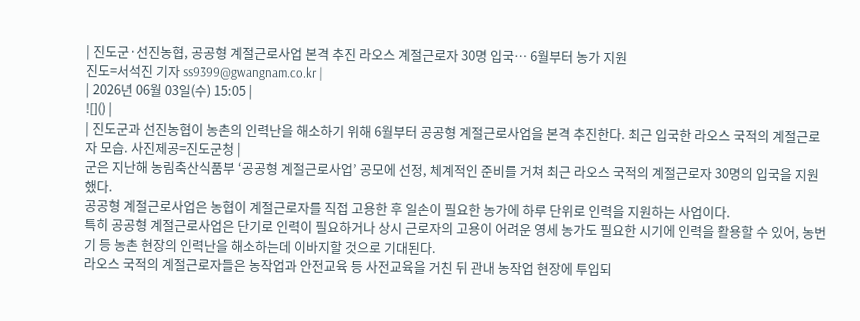| 진도군·선진농협, 공공형 계절근로사업 본격 추진 라오스 계절근로자 30명 입국… 6월부터 농가 지원
진도=서석진 기자 ss9399@gwangnam.co.kr |
| 2026년 06월 03일(수) 15:05 |
![]() |
| 진도군과 선진농협이 농촌의 인력난을 해소하기 위해 6월부터 공공형 계절근로사업을 본격 추진한다. 최근 입국한 라오스 국적의 계절근로자 모습. 사진제공=진도군청 |
군은 지난해 농림축산식품부 ‘공공형 계절근로사업’ 공모에 선정, 체계적인 준비를 거쳐 최근 라오스 국적의 계절근로자 30명의 입국을 지원했다.
공공형 계절근로사업은 농협이 계절근로자를 직접 고용한 후 일손이 필요한 농가에 하루 단위로 인력을 지원하는 사업이다.
특히 공공형 계절근로사업은 단기로 인력이 필요하거나 상시 근로자의 고용이 어려운 영세 농가도 필요한 시기에 인력을 활용할 수 있어, 농번기 등 농촌 현장의 인력난을 해소하는데 이바지할 것으로 기대된다.
라오스 국적의 계절근로자들은 농작업과 안전교육 등 사전교육을 거친 뒤 관내 농작업 현장에 투입되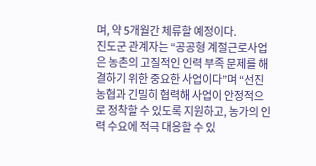며, 약 5개월간 체류할 예정이다.
진도군 관계자는 “공공형 계절근로사업은 농촌의 고질적인 인력 부족 문제를 해결하기 위한 중요한 사업이다”며 “선진농협과 긴밀히 협력해 사업이 안정적으로 정착할 수 있도록 지원하고, 농가의 인력 수요에 적극 대응할 수 있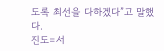도록 최선을 다하겠다”고 말했다.
진도=서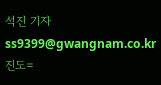석진 기자 ss9399@gwangnam.co.kr
진도=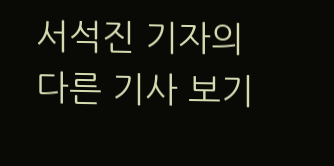서석진 기자의 다른 기사 보기